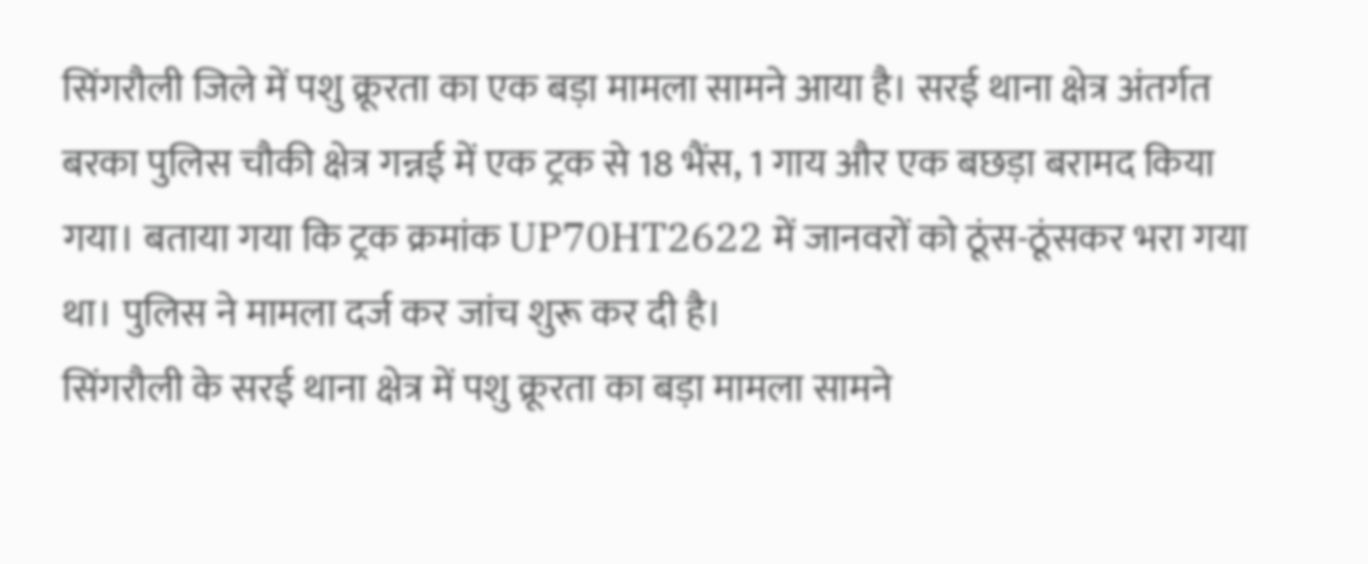सिंगरौली जिले में पशु क्रूरता का एक बड़ा मामला सामने आया है। सरई थाना क्षेत्र अंतर्गत बरका पुलिस चौकी क्षेत्र गन्नई में एक ट्रक से 18 भैंस, 1 गाय और एक बछड़ा बरामद किया गया। बताया गया कि ट्रक क्रमांक UP70HT2622 में जानवरों को ठूंस-ठूंसकर भरा गया था। पुलिस ने मामला दर्ज कर जांच शुरू कर दी है।
सिंगरौली के सरई थाना क्षेत्र में पशु क्रूरता का बड़ा मामला सामने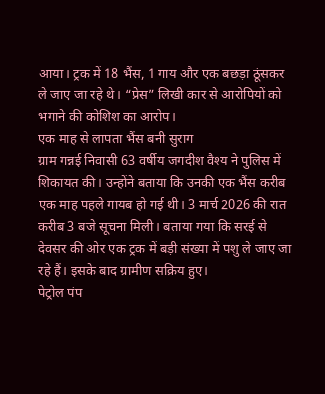आया। ट्रक में 18 भैंस, 1 गाय और एक बछड़ा ठूंसकर ले जाए जा रहे थे। “प्रेस” लिखी कार से आरोपियों को भगाने की कोशिश का आरोप।
एक माह से लापता भैंस बनी सुराग
ग्राम गन्नई निवासी 63 वर्षीय जगदीश वैश्य ने पुलिस में शिकायत की। उन्होंने बताया कि उनकी एक भैंस करीब एक माह पहले गायब हो गई थी। 3 मार्च 2026 की रात करीब 3 बजे सूचना मिली। बताया गया कि सरई से देवसर की ओर एक ट्रक में बड़ी संख्या में पशु ले जाए जा रहे हैं। इसके बाद ग्रामीण सक्रिय हुए।
पेट्रोल पंप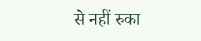से नहीं रुका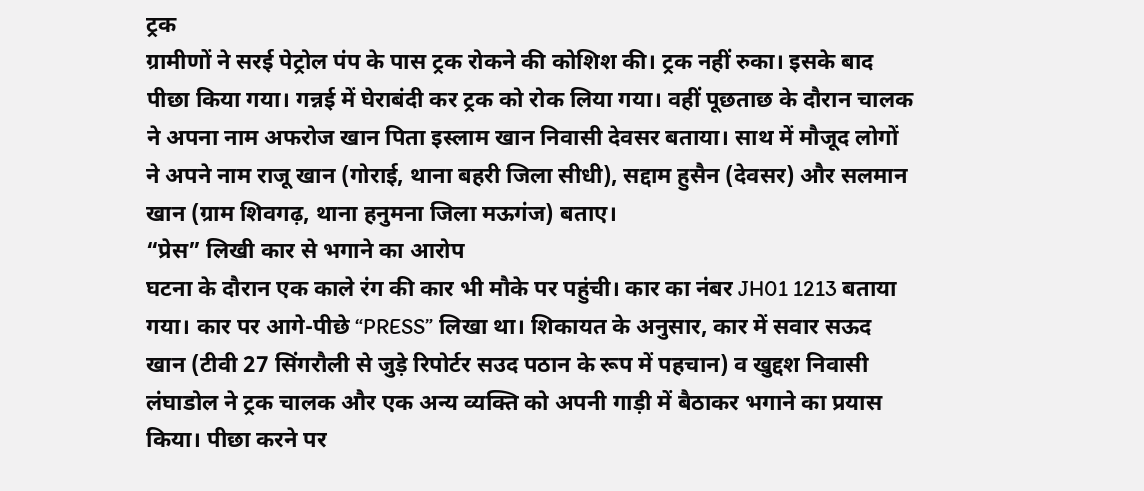ट्रक
ग्रामीणों ने सरई पेट्रोल पंप के पास ट्रक रोकने की कोशिश की। ट्रक नहीं रुका। इसके बाद पीछा किया गया। गन्नई में घेराबंदी कर ट्रक को रोक लिया गया। वहीं पूछताछ के दौरान चालक ने अपना नाम अफरोज खान पिता इस्लाम खान निवासी देवसर बताया। साथ में मौजूद लोगों ने अपने नाम राजू खान (गोराई, थाना बहरी जिला सीधी), सद्दाम हुसैन (देवसर) और सलमान खान (ग्राम शिवगढ़, थाना हनुमना जिला मऊगंज) बताए।
“प्रेस” लिखी कार से भगाने का आरोप
घटना के दौरान एक काले रंग की कार भी मौके पर पहुंची। कार का नंबर JH01 1213 बताया गया। कार पर आगे-पीछे “PRESS” लिखा था। शिकायत के अनुसार, कार में सवार सऊद खान (टीवी 27 सिंगरौली से जुड़े रिपोर्टर सउद पठान के रूप में पहचान) व खुद्दश निवासी लंघाडोल ने ट्रक चालक और एक अन्य व्यक्ति को अपनी गाड़ी में बैठाकर भगाने का प्रयास किया। पीछा करने पर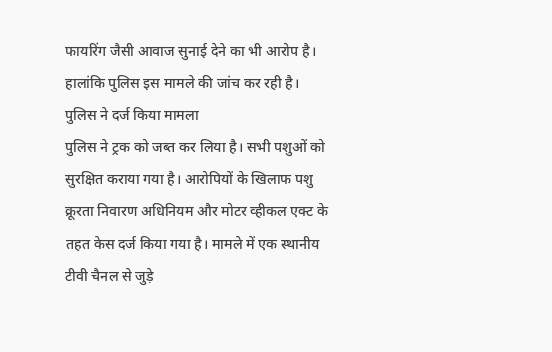फायरिंग जैसी आवाज सुनाई देने का भी आरोप है। हालांकि पुलिस इस मामले की जांच कर रही है।
पुलिस ने दर्ज किया मामला
पुलिस ने ट्रक को जब्त कर लिया है। सभी पशुओं को सुरक्षित कराया गया है। आरोपियों के खिलाफ पशु क्रूरता निवारण अधिनियम और मोटर व्हीकल एक्ट के तहत केस दर्ज किया गया है। मामले में एक स्थानीय टीवी चैनल से जुड़े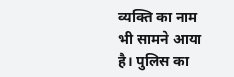व्यक्ति का नाम भी सामने आया है। पुलिस का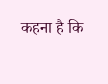कहना है कि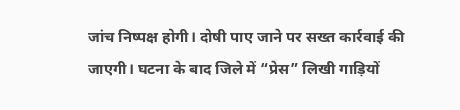जांच निष्पक्ष होगी। दोषी पाए जाने पर सख्त कार्रवाई की जाएगी। घटना के बाद जिले में “प्रेस” लिखी गाड़ियों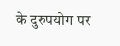के दुरुपयोग पर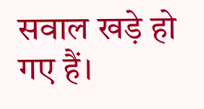सवाल खड़े हो गए हैं।